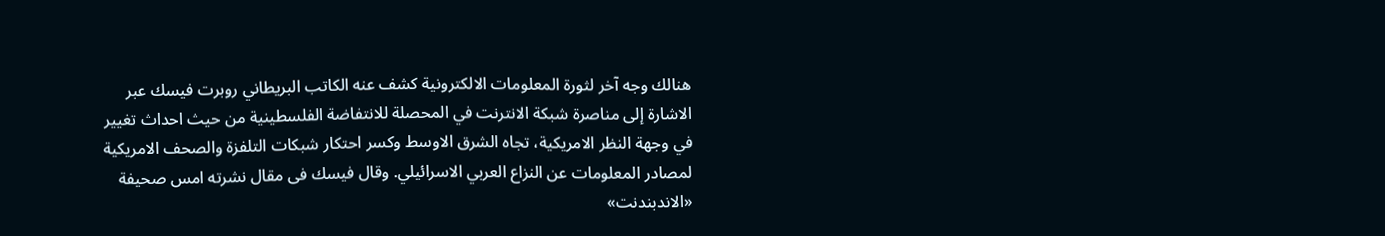هنالك وجه آخر لثورة المعلومات الالكترونية كشف عنه الكاتب البريطاني روبرت فيسك عبر الاشارة إلى مناصرة شبكة الانترنت في المحصلة للانتفاضة الفلسطينية من حيث احداث تغيير في وجهة النظر الامريكية، تجاه الشرق الاوسط وكسر احتكار شبكات التلفزة والصحف الامريكية لمصادر المعلومات عن النزاع العربي الاسرائيلي. وقال فيسك فى مقال نشرته امس صحيفة «الاندبندنت»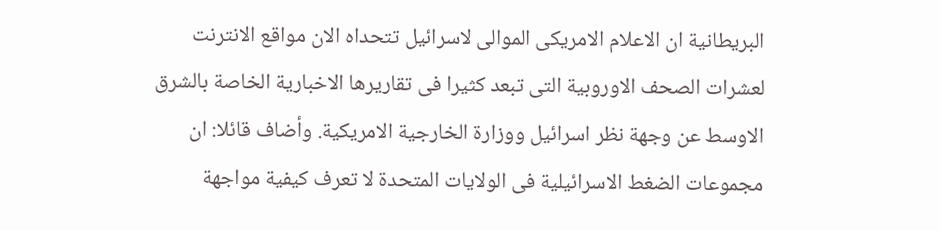البريطانية ان الاعلام الامريكى الموالى لاسرائيل تتحداه الان مواقع الانترنت لعشرات الصحف الاوروبية التى تبعد كثيرا فى تقاريرها الاخبارية الخاصة بالشرق الاوسط عن وجهة نظر اسرائيل ووزارة الخارجية الامريكية. وأضاف قائلا: ان مجموعات الضغط الاسرائيلية فى الولايات المتحدة لا تعرف كيفية مواجهة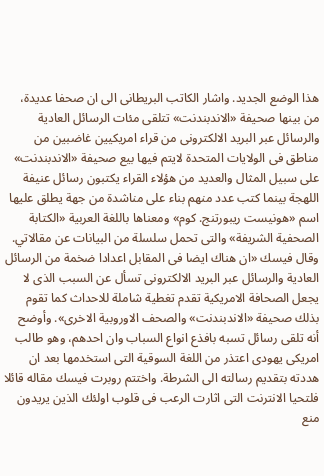هذا الوضع الجديد. واشار الكاتب البريطانى الى ان صحفا عديدة، من بينها صحيفة «الاندبندنت» تتلقى مئات الرسائل العادية والرسائل عبر البريد الالكترونى من قراء امريكيين غاضبين من مناطق فى الولايات المتحدة لايتم فيها بيع صحيفة «الاندبندنت» على سبيل المثال والعديد من هؤلاء القراء يكتبون رسائل عنيفة اللهجة بينما كتب عدد منهم بناء على مناشدة من جهة يطلق عليها اسم «هونيست ريبورتنج. كوم» ومعناها باللغة العربية «الكتابة الصحفية الشريفة» والتى تحمل سلسلة من البيانات عن مقالاتي. وقال فيسك «ان هناك ايضا فى المقابل اعدادا ضخمة من الرسائل العادية والرسائل عبر البريد الالكترونى تسأل عن السبب الذى لا يجعل الصحافة الامريكية تقدم تغطية شاملة للاحداث كما تقوم بذلك صحيفة «الاندبندنت» والصحف الاوروبية الاخرى». وأوضح أنه تلقى رسائل تسبه بافذع انواع السباب وان احدهم، وهو طالب امريكى يهودى اعتذر من اللغة السوقية التى استخدمها بعد ان هددته بتقديم رسالته الى الشرطة. واختتم روبرت فيسك مقاله قائلا فلتحيا الانترنت التى اثارت الرعب فى قلوب اولئك الذين يريدون منع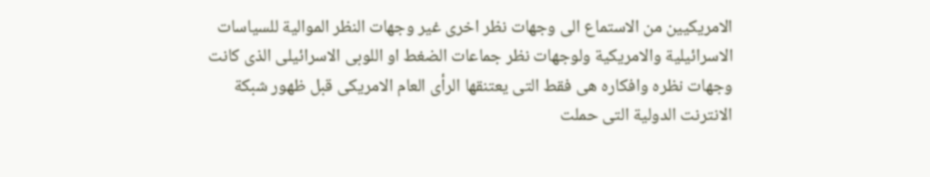الامريكيين من الاستماع الى وجهات نظر اخرى غير وجهات النظر الموالية للسياسات الاسرائيلية والامريكية ولوجهات نظر جماعات الضغط او اللوبى الاسرائيلى الذى كانت وجهات نظره وافكاره هى فقط التى يعتنقها الرأى العام الامريكى قبل ظهور شبكة الانترنت الدولية التى حملت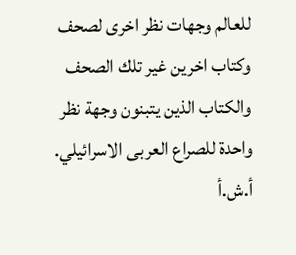للعالم وجهات نظر اخرى لصحف وكتاب اخرين غير تلك الصحف والكتاب الذين يتبنون وجهة نظر واحدة للصراع العربى الاسرائيلي. أ.ش.أ